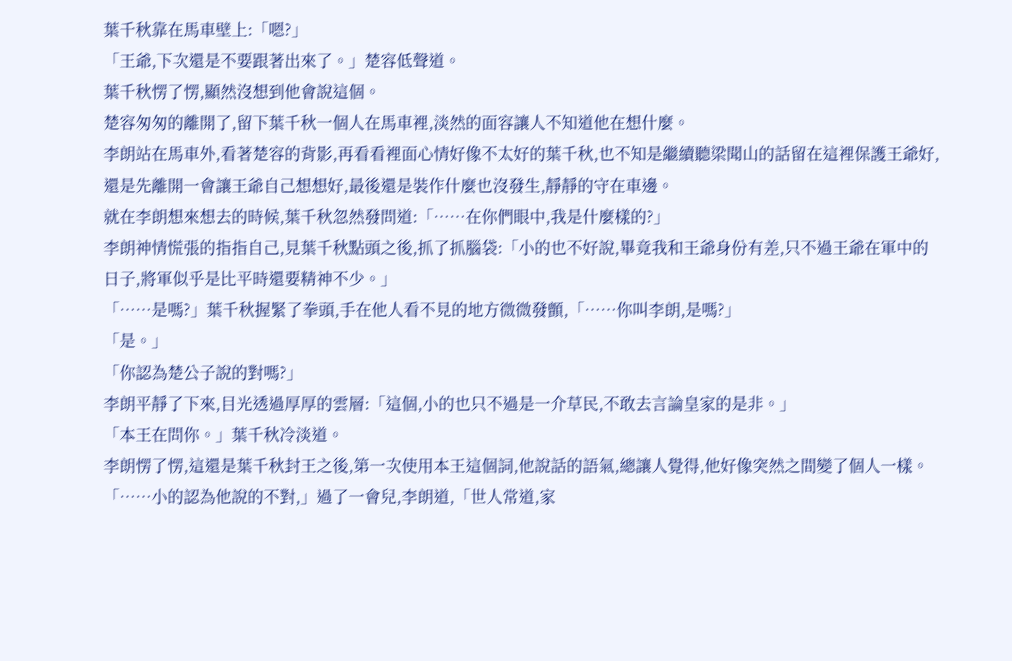葉千秋靠在馬車壁上:「嗯?」
「王爺,下次還是不要跟著出來了。」楚容低聲道。
葉千秋愣了愣,顯然沒想到他會說這個。
楚容匆匆的離開了,留下葉千秋一個人在馬車裡,淡然的面容讓人不知道他在想什麼。
李朗站在馬車外,看著楚容的背影,再看看裡面心情好像不太好的葉千秋,也不知是繼續聽梁聞山的話留在這裡保護王爺好,還是先離開一會讓王爺自己想想好,最後還是裝作什麼也沒發生,靜靜的守在車邊。
就在李朗想來想去的時候,葉千秋忽然發問道:「……在你們眼中,我是什麼樣的?」
李朗神情慌張的指指自己,見葉千秋點頭之後,抓了抓腦袋:「小的也不好說,畢竟我和王爺身份有差,只不過王爺在軍中的日子,將軍似乎是比平時還要精神不少。」
「……是嗎?」葉千秋握緊了拳頭,手在他人看不見的地方微微發顫,「……你叫李朗,是嗎?」
「是。」
「你認為楚公子說的對嗎?」
李朗平靜了下來,目光透過厚厚的雲層:「這個,小的也只不過是一介草民,不敢去言論皇家的是非。」
「本王在問你。」葉千秋冷淡道。
李朗愣了愣,這還是葉千秋封王之後,第一次使用本王這個詞,他說話的語氣,總讓人覺得,他好像突然之間變了個人一樣。
「……小的認為他說的不對,」過了一會兒,李朗道,「世人常道,家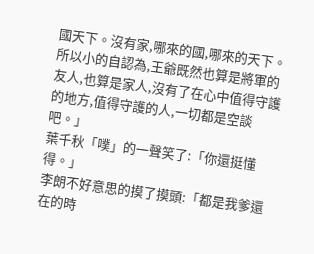國天下。沒有家,哪來的國,哪來的天下。所以小的自認為,王爺既然也算是將軍的友人,也算是家人,沒有了在心中值得守護的地方,值得守護的人,一切都是空談吧。」
葉千秋「噗」的一聲笑了:「你還挺懂得。」
李朗不好意思的摸了摸頭:「都是我爹還在的時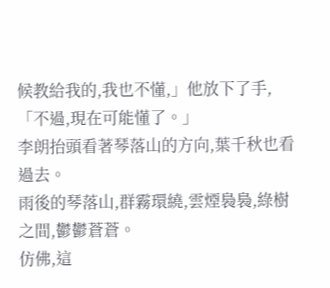候教給我的,我也不懂,」他放下了手,「不過,現在可能懂了。」
李朗抬頭看著琴落山的方向,葉千秋也看過去。
雨後的琴落山,群霧環繞,雲煙裊裊,綠樹之間,鬱鬱蒼蒼。
仿佛,這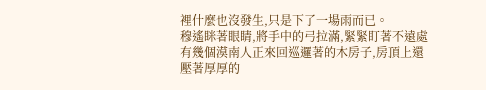裡什麼也沒發生,只是下了一場雨而已。
穆遙眯著眼睛,將手中的弓拉滿,緊緊盯著不遠處有幾個漠南人正來回巡邏著的木房子,房頂上還壓著厚厚的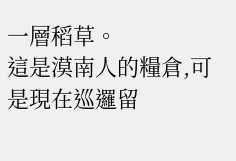一層稻草。
這是漠南人的糧倉,可是現在巡邏留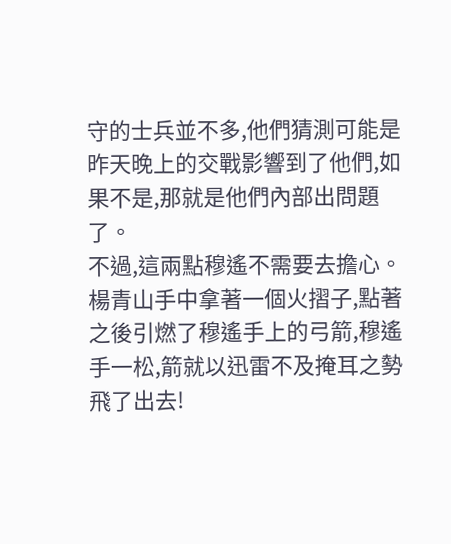守的士兵並不多,他們猜測可能是昨天晚上的交戰影響到了他們,如果不是,那就是他們內部出問題了。
不過,這兩點穆遙不需要去擔心。
楊青山手中拿著一個火摺子,點著之後引燃了穆遙手上的弓箭,穆遙手一松,箭就以迅雷不及掩耳之勢飛了出去!